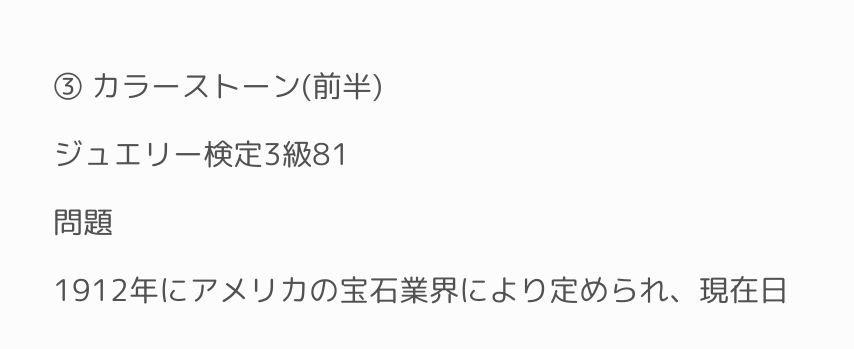③ カラーストーン(前半)

ジュエリー検定3級81

問題

1912年にアメリカの宝石業界により定められ、現在日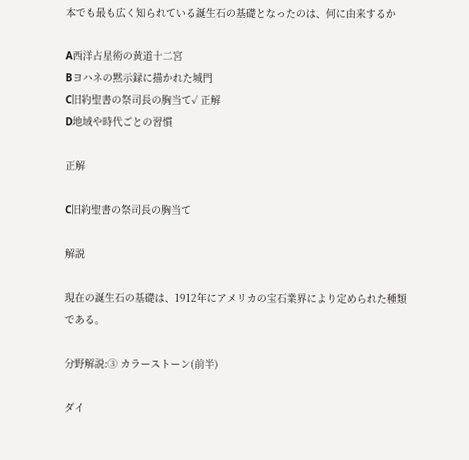本でも最も広く知られている誕生石の基礎となったのは、何に由来するか

A西洋占星術の黄道十二宮
Bヨハネの黙示録に描かれた城門
C旧約聖書の祭司長の胸当て✓ 正解
D地域や時代ごとの習慣

正解

C旧約聖書の祭司長の胸当て

解説

現在の誕生石の基礎は、1912年にアメリカの宝石業界により定められた種類である。

分野解説:③ カラーストーン(前半)

ダイ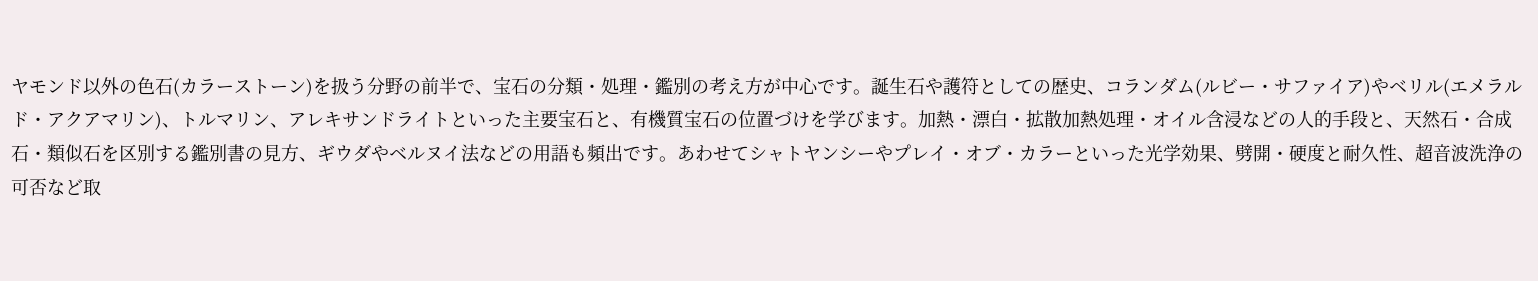ヤモンド以外の色石(カラーストーン)を扱う分野の前半で、宝石の分類・処理・鑑別の考え方が中心です。誕生石や護符としての歴史、コランダム(ルビー・サファイア)やベリル(エメラルド・アクアマリン)、トルマリン、アレキサンドライトといった主要宝石と、有機質宝石の位置づけを学びます。加熱・漂白・拡散加熱処理・オイル含浸などの人的手段と、天然石・合成石・類似石を区別する鑑別書の見方、ギウダやベルヌイ法などの用語も頻出です。あわせてシャトヤンシーやプレイ・オブ・カラーといった光学効果、劈開・硬度と耐久性、超音波洗浄の可否など取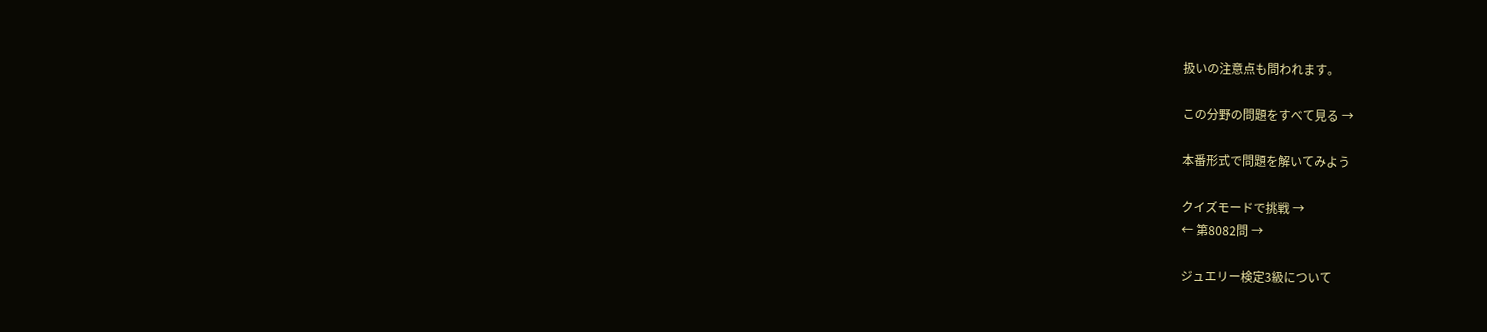扱いの注意点も問われます。

この分野の問題をすべて見る →

本番形式で問題を解いてみよう

クイズモードで挑戦 →
← 第8082問 →

ジュエリー検定3級について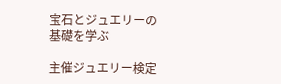宝石とジュエリーの基礎を学ぶ

主催ジュエリー検定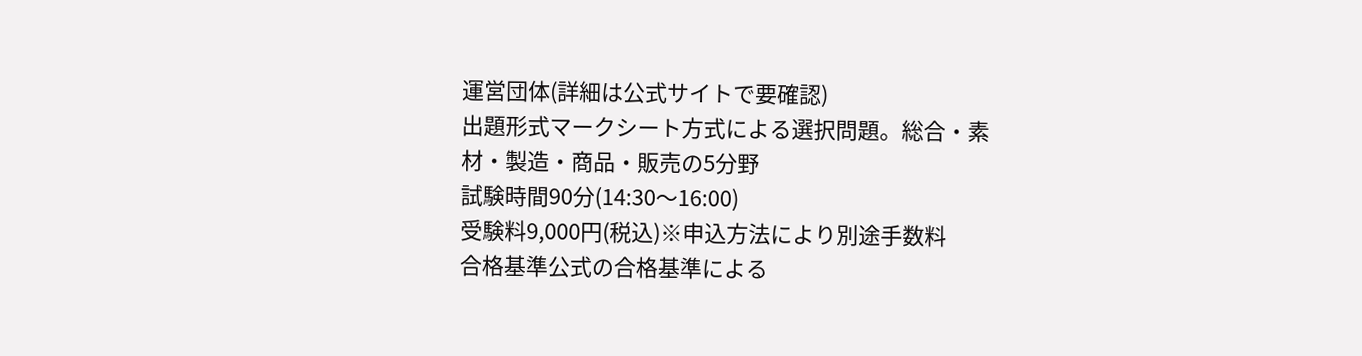運営団体(詳細は公式サイトで要確認)
出題形式マークシート方式による選択問題。総合・素材・製造・商品・販売の5分野
試験時間90分(14:30〜16:00)
受験料9,000円(税込)※申込方法により別途手数料
合格基準公式の合格基準による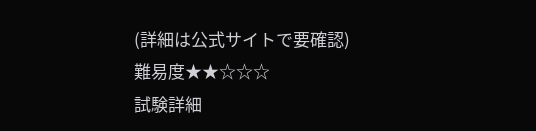(詳細は公式サイトで要確認)
難易度★★☆☆☆
試験詳細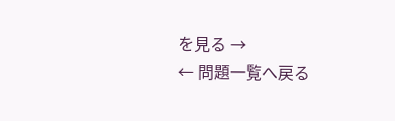を見る →
← 問題一覧へ戻る